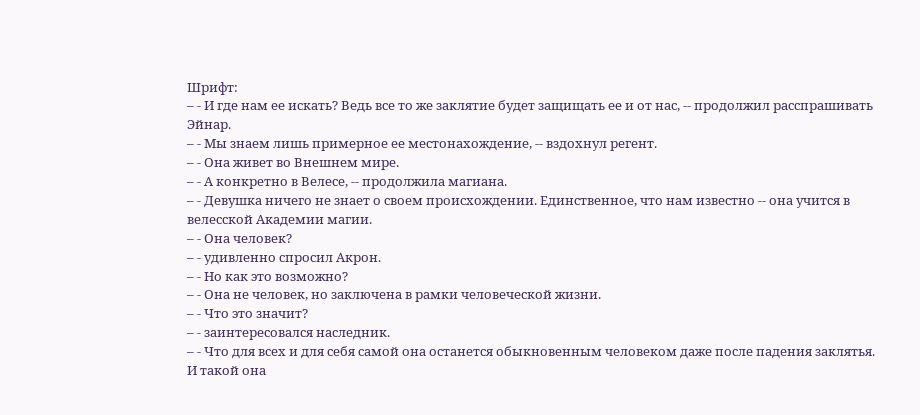Шрифт:
– - И где нам ее искать? Ведь все то же заклятие будет защищать ее и от нас, -- продолжил расспрашивать Эйнар.
– - Мы знаем лишь примерное ее местонахождение, -- вздохнул регент.
– - Она живет во Внешнем мире.
– - А конкретно в Велесе, -- продолжила магиана.
– - Девушка ничего не знает о своем происхождении. Единственное, что нам известно -- она учится в велесской Академии магии.
– - Она человек?
– - удивленно спросил Акрон.
– - Но как это возможно?
– - Она не человек, но заключена в рамки человеческой жизни.
– - Что это значит?
– - заинтересовался наследник.
– - Что для всех и для себя самой она останется обыкновенным человеком даже после падения заклятья. И такой она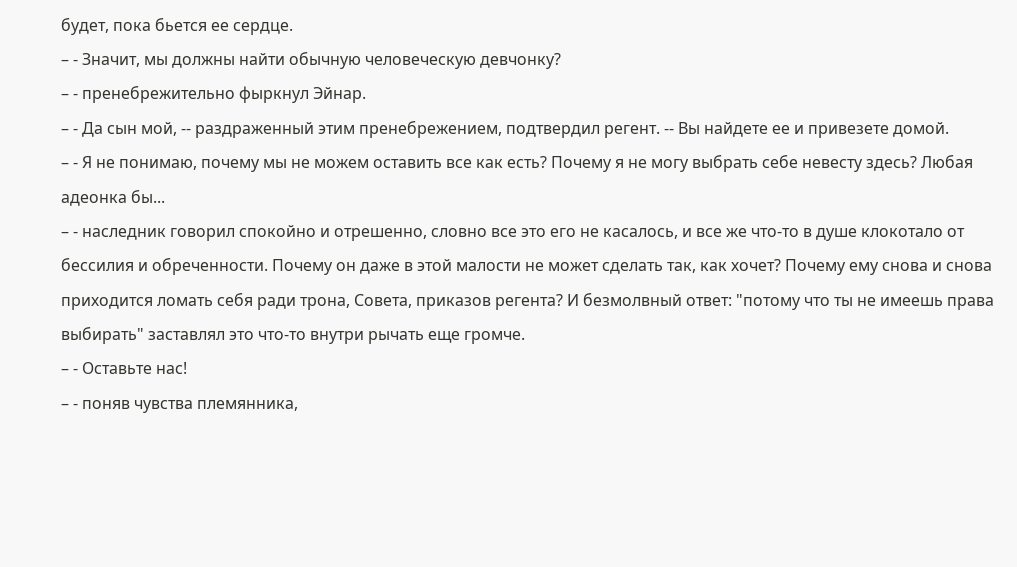будет, пока бьется ее сердце.
– - Значит, мы должны найти обычную человеческую девчонку?
– - пренебрежительно фыркнул Эйнар.
– - Да сын мой, -- раздраженный этим пренебрежением, подтвердил регент. -- Вы найдете ее и привезете домой.
– - Я не понимаю, почему мы не можем оставить все как есть? Почему я не могу выбрать себе невесту здесь? Любая адеонка бы...
– - наследник говорил спокойно и отрешенно, словно все это его не касалось, и все же что-то в душе клокотало от бессилия и обреченности. Почему он даже в этой малости не может сделать так, как хочет? Почему ему снова и снова приходится ломать себя ради трона, Совета, приказов регента? И безмолвный ответ: "потому что ты не имеешь права выбирать" заставлял это что-то внутри рычать еще громче.
– - Оставьте нас!
– - поняв чувства племянника,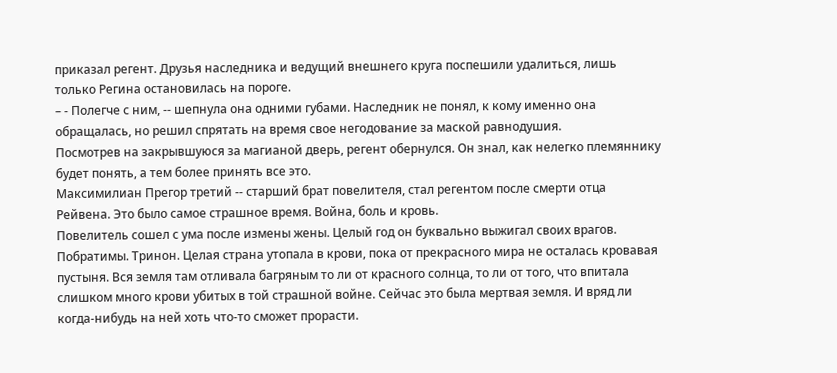приказал регент. Друзья наследника и ведущий внешнего круга поспешили удалиться, лишь только Регина остановилась на пороге.
– - Полегче с ним, -- шепнула она одними губами. Наследник не понял, к кому именно она обращалась, но решил спрятать на время свое негодование за маской равнодушия.
Посмотрев на закрывшуюся за магианой дверь, регент обернулся. Он знал, как нелегко племяннику будет понять, а тем более принять все это.
Максимилиан Прегор третий -- старший брат повелителя, стал регентом после смерти отца Рейвена. Это было самое страшное время. Война, боль и кровь.
Повелитель сошел с ума после измены жены. Целый год он буквально выжигал своих врагов. Побратимы. Тринон. Целая страна утопала в крови, пока от прекрасного мира не осталась кровавая пустыня. Вся земля там отливала багряным то ли от красного солнца, то ли от того, что впитала слишком много крови убитых в той страшной войне. Сейчас это была мертвая земля. И вряд ли когда-нибудь на ней хоть что-то сможет прорасти.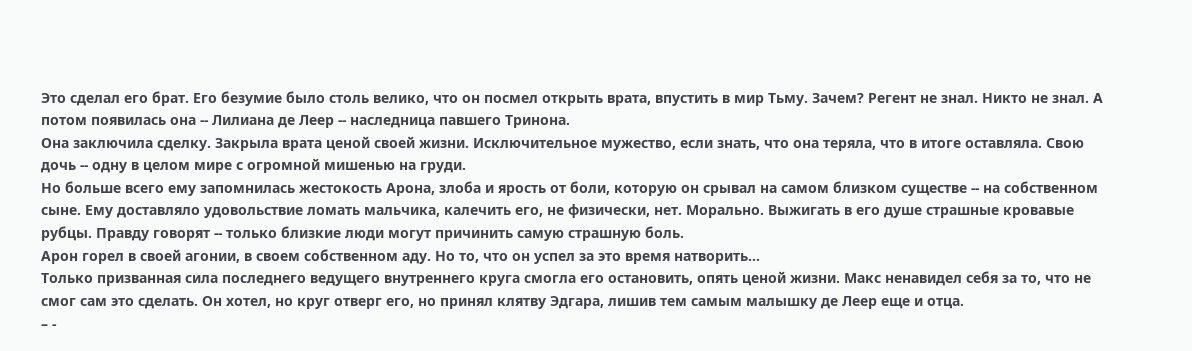Это сделал его брат. Его безумие было столь велико, что он посмел открыть врата, впустить в мир Тьму. Зачем? Регент не знал. Никто не знал. А потом появилась она -- Лилиана де Леер -- наследница павшего Тринона.
Она заключила сделку. Закрыла врата ценой своей жизни. Исключительное мужество, если знать, что она теряла, что в итоге оставляла. Свою дочь -- одну в целом мире с огромной мишенью на груди.
Но больше всего ему запомнилась жестокость Арона, злоба и ярость от боли, которую он срывал на самом близком существе -- на собственном сыне. Ему доставляло удовольствие ломать мальчика, калечить его, не физически, нет. Морально. Выжигать в его душе страшные кровавые рубцы. Правду говорят -- только близкие люди могут причинить самую страшную боль.
Арон горел в своей агонии, в своем собственном аду. Но то, что он успел за это время натворить...
Только призванная сила последнего ведущего внутреннего круга смогла его остановить, опять ценой жизни. Макс ненавидел себя за то, что не смог сам это сделать. Он хотел, но круг отверг его, но принял клятву Эдгара, лишив тем самым малышку де Леер еще и отца.
– -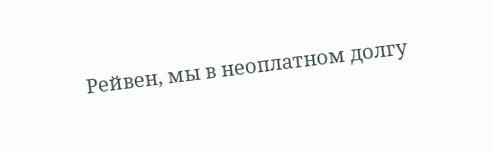Рейвен, мы в неоплатном долгу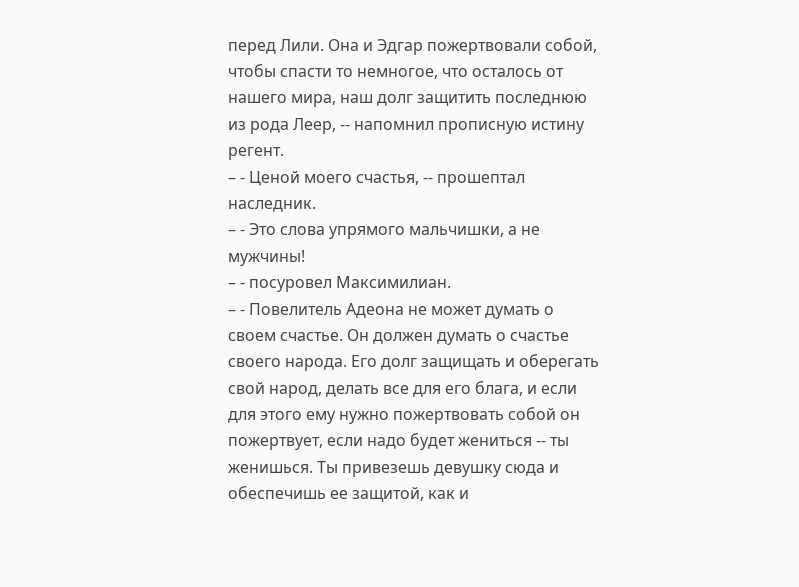перед Лили. Она и Эдгар пожертвовали собой, чтобы спасти то немногое, что осталось от нашего мира, наш долг защитить последнюю из рода Леер, -- напомнил прописную истину регент.
– - Ценой моего счастья, -- прошептал наследник.
– - Это слова упрямого мальчишки, а не мужчины!
– - посуровел Максимилиан.
– - Повелитель Адеона не может думать о своем счастье. Он должен думать о счастье своего народа. Его долг защищать и оберегать свой народ, делать все для его блага, и если для этого ему нужно пожертвовать собой он пожертвует, если надо будет жениться -- ты женишься. Ты привезешь девушку сюда и обеспечишь ее защитой, как и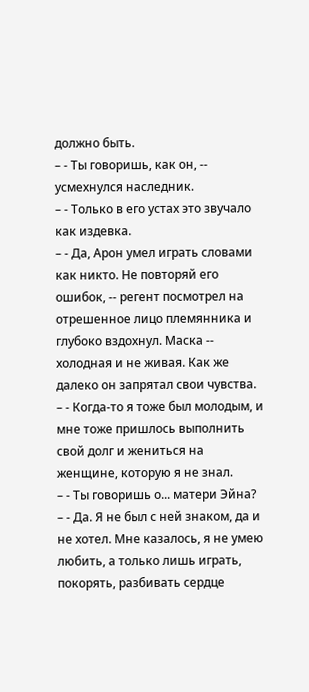должно быть.
– - Ты говоришь, как он, -- усмехнулся наследник.
– - Только в его устах это звучало как издевка.
– - Да, Арон умел играть словами как никто. Не повторяй его ошибок, -- регент посмотрел на отрешенное лицо племянника и глубоко вздохнул. Маска -- холодная и не живая. Как же далеко он запрятал свои чувства.
– - Когда-то я тоже был молодым, и мне тоже пришлось выполнить свой долг и жениться на женщине, которую я не знал.
– - Ты говоришь о... матери Эйна?
– - Да. Я не был с ней знаком, да и не хотел. Мне казалось, я не умею любить, а только лишь играть, покорять, разбивать сердце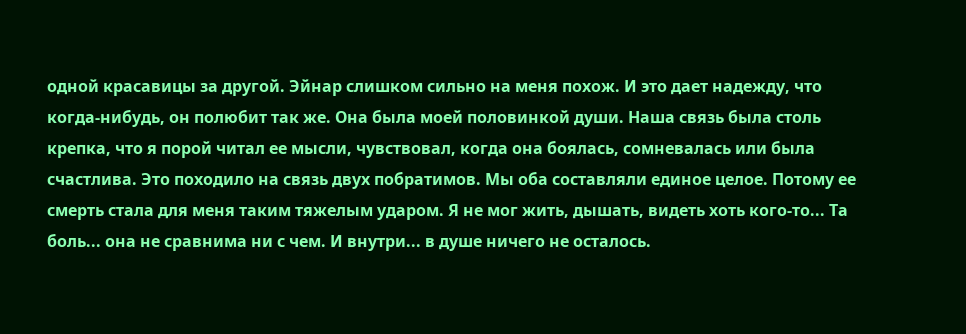одной красавицы за другой. Эйнар слишком сильно на меня похож. И это дает надежду, что когда-нибудь, он полюбит так же. Она была моей половинкой души. Наша связь была столь крепка, что я порой читал ее мысли, чувствовал, когда она боялась, сомневалась или была счастлива. Это походило на связь двух побратимов. Мы оба составляли единое целое. Потому ее смерть стала для меня таким тяжелым ударом. Я не мог жить, дышать, видеть хоть кого-то... Та боль... она не сравнима ни с чем. И внутри... в душе ничего не осталось.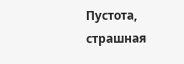Пустота, страшная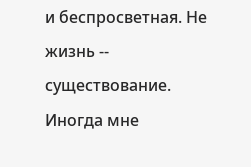и беспросветная. Не жизнь -- существование. Иногда мне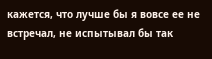кажется, что лучше бы я вовсе ее не встречал, не испытывал бы так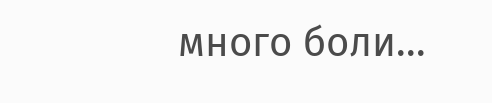много боли...